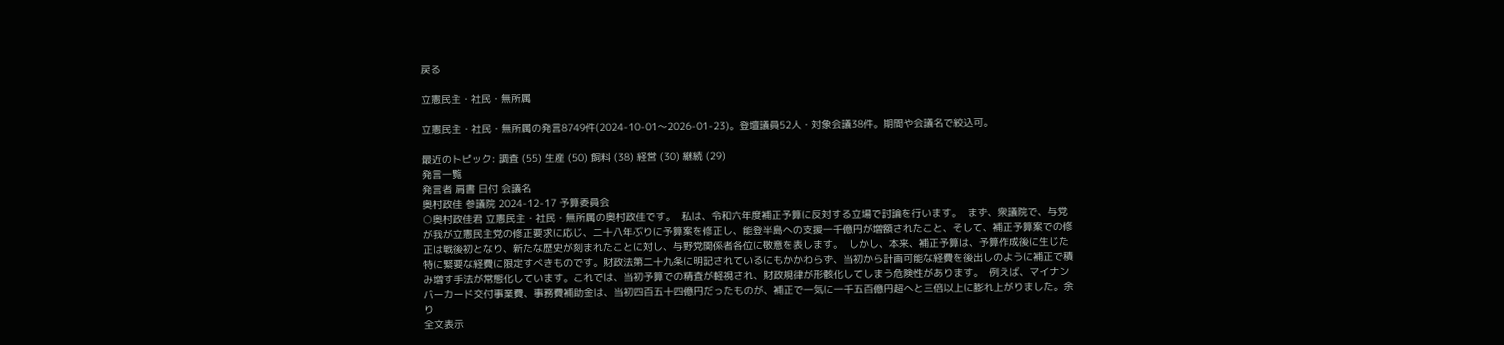戻る

立憲民主・社民・無所属

立憲民主・社民・無所属の発言8749件(2024-10-01〜2026-01-23)。登壇議員52人・対象会議38件。期間や会議名で絞込可。

最近のトピック: 調査 (55) 生産 (50) 飼料 (38) 経営 (30) 継続 (29)
発言一覧
発言者 肩書 日付 会議名
奥村政佳 参議院 2024-12-17 予算委員会
○奥村政佳君 立憲民主・社民・無所属の奥村政佳です。  私は、令和六年度補正予算に反対する立場で討論を行います。  まず、衆議院で、与党が我が立憲民主党の修正要求に応じ、二十八年ぶりに予算案を修正し、能登半島への支援一千億円が増額されたこと、そして、補正予算案での修正は戦後初となり、新たな歴史が刻まれたことに対し、与野党関係者各位に敬意を表します。  しかし、本来、補正予算は、予算作成後に生じた特に緊要な経費に限定すべきものです。財政法第二十九条に明記されているにもかかわらず、当初から計画可能な経費を後出しのように補正で積み増す手法が常態化しています。これでは、当初予算での精査が軽視され、財政規律が形骸化してしまう危険性があります。  例えば、マイナンバーカード交付事業費、事務費補助金は、当初四百五十四億円だったものが、補正で一気に一千五百億円超へと三倍以上に膨れ上がりました。余り
全文表示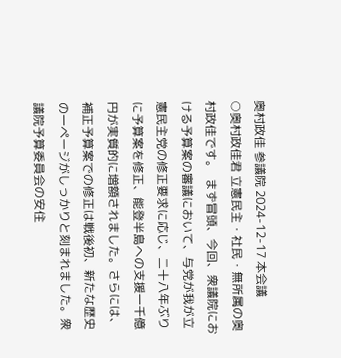奥村政佳 参議院 2024-12-17 本会議
○奥村政佳君 立憲民主・社民・無所属の奥村政佳です。  まず冒頭、今回、衆議院における予算案の審議において、与党が我が立憲民主党の修正要求に応じ、二十八年ぶりに予算案を修正、能登半島への支援一千億円が実質的に増額されました。さらには、補正予算案での修正は戦後初、新たな歴史の一ページがしっかりと刻まれました。衆議院予算委員会の安住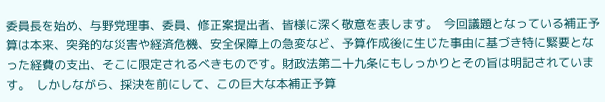委員長を始め、与野党理事、委員、修正案提出者、皆様に深く敬意を表します。  今回議題となっている補正予算は本来、突発的な災害や経済危機、安全保障上の急変など、予算作成後に生じた事由に基づき特に緊要となった経費の支出、そこに限定されるべきものです。財政法第二十九条にもしっかりとその旨は明記されています。  しかしながら、採決を前にして、この巨大な本補正予算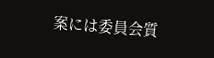案には委員会質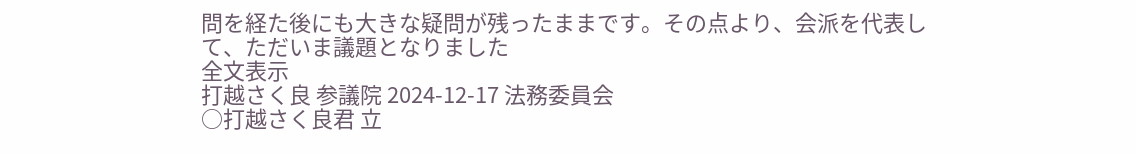問を経た後にも大きな疑問が残ったままです。その点より、会派を代表して、ただいま議題となりました
全文表示
打越さく良 参議院 2024-12-17 法務委員会
○打越さく良君 立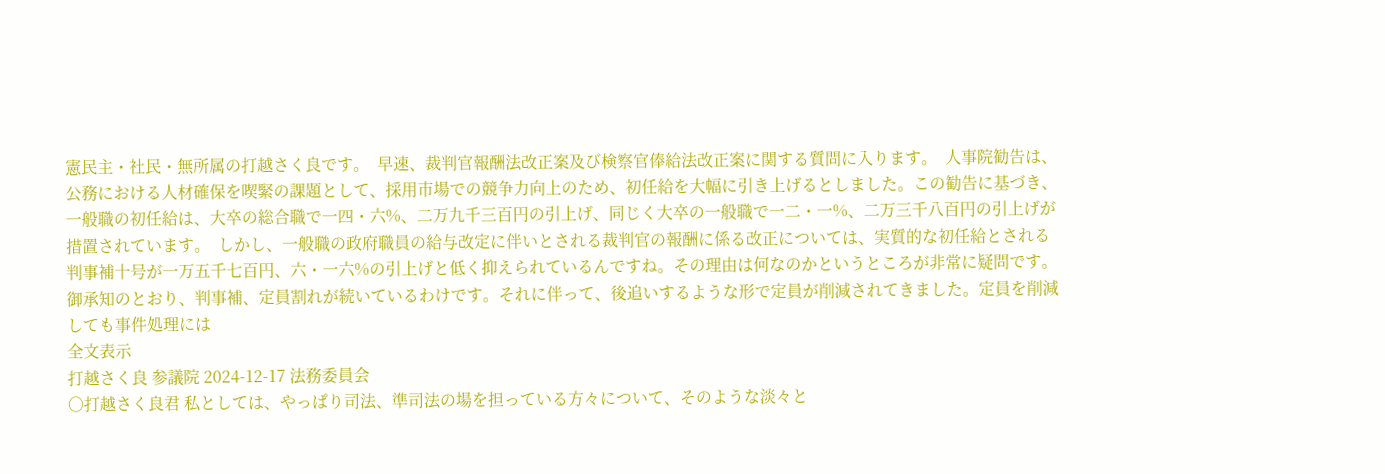憲民主・社民・無所属の打越さく良です。  早速、裁判官報酬法改正案及び検察官俸給法改正案に関する質問に入ります。  人事院勧告は、公務における人材確保を喫緊の課題として、採用市場での競争力向上のため、初任給を大幅に引き上げるとしました。この勧告に基づき、一般職の初任給は、大卒の総合職で一四・六%、二万九千三百円の引上げ、同じく大卒の一般職で一二・一%、二万三千八百円の引上げが措置されています。  しかし、一般職の政府職員の給与改定に伴いとされる裁判官の報酬に係る改正については、実質的な初任給とされる判事補十号が一万五千七百円、六・一六%の引上げと低く抑えられているんですね。その理由は何なのかというところが非常に疑問です。  御承知のとおり、判事補、定員割れが続いているわけです。それに伴って、後追いするような形で定員が削減されてきました。定員を削減しても事件処理には
全文表示
打越さく良 参議院 2024-12-17 法務委員会
○打越さく良君 私としては、やっぱり司法、準司法の場を担っている方々について、そのような淡々と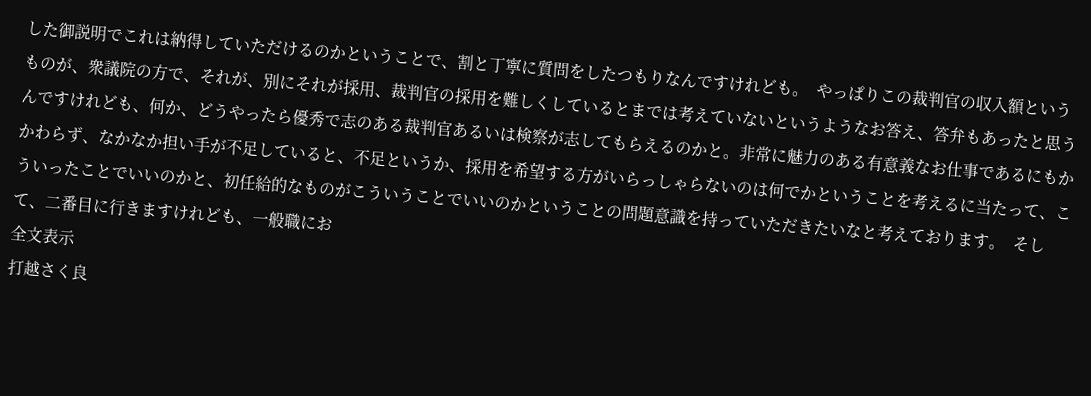した御説明でこれは納得していただけるのかということで、割と丁寧に質問をしたつもりなんですけれども。  やっぱりこの裁判官の収入額というものが、衆議院の方で、それが、別にそれが採用、裁判官の採用を難しくしているとまでは考えていないというようなお答え、答弁もあったと思うんですけれども、何か、どうやったら優秀で志のある裁判官あるいは検察が志してもらえるのかと。非常に魅力のある有意義なお仕事であるにもかかわらず、なかなか担い手が不足していると、不足というか、採用を希望する方がいらっしゃらないのは何でかということを考えるに当たって、こういったことでいいのかと、初任給的なものがこういうことでいいのかということの問題意識を持っていただきたいなと考えております。  そして、二番目に行きますけれども、一般職にお
全文表示
打越さく良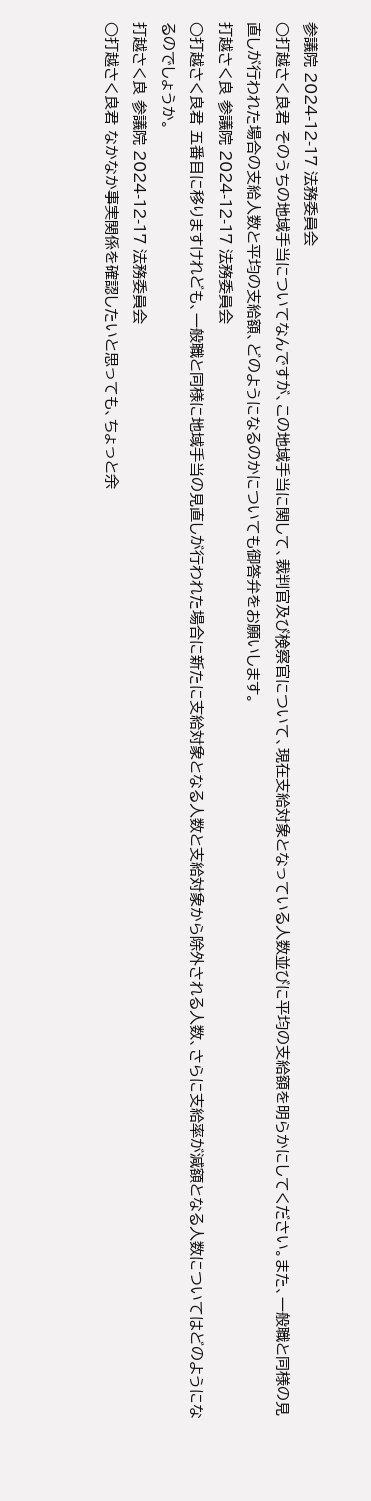参議院 2024-12-17 法務委員会
○打越さく良君 そのうちの地域手当についてなんですが、この地域手当に関して、裁判官及び検察官について、現在支給対象となっている人数並びに平均の支給額を明らかにしてください。また、一般職と同様の見直しが行われた場合の支給人数と平均の支給額、どのようになるのかについても御答弁をお願いします。
打越さく良 参議院 2024-12-17 法務委員会
○打越さく良君 五番目に移りますけれども、一般職と同様に地域手当の見直しが行われた場合に新たに支給対象となる人数と支給対象から除外される人数、さらに支給率が減額となる人数についてはどのようになるのでしょうか。
打越さく良 参議院 2024-12-17 法務委員会
○打越さく良君 なかなか事実関係を確認したいと思っても、ちょっと余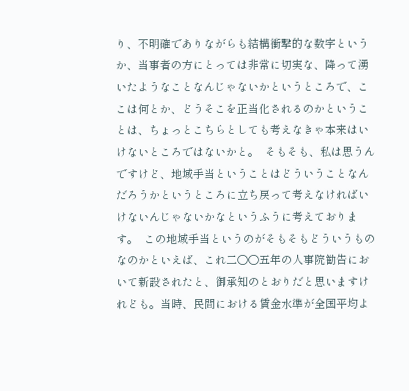り、不明確でありながらも結構衝撃的な数字というか、当事者の方にとっては非常に切実な、降って湧いたようなことなんじゃないかというところで、ここは何とか、どうそこを正当化されるのかということは、ちょっとこちらとしても考えなきゃ本来はいけないところではないかと。  そもそも、私は思うんですけど、地域手当ということはどういうことなんだろうかというところに立ち戻って考えなければいけないんじゃないかなというふうに考えております。  この地域手当というのがそもそもどういうものなのかといえば、これ二〇〇五年の人事院勧告において新設されたと、御承知のとおりだと思いますけれども。当時、民間における賃金水準が全国平均よ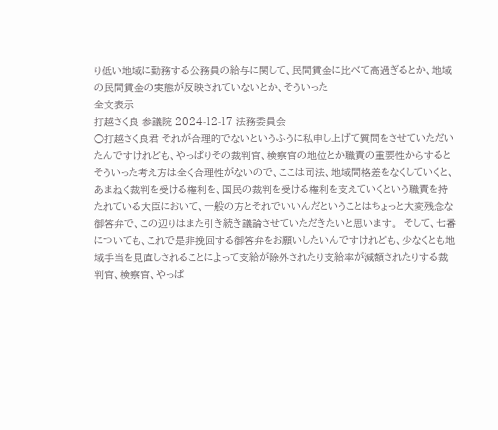り低い地域に勤務する公務員の給与に関して、民間賃金に比べて高過ぎるとか、地域の民間賃金の実態が反映されていないとか、そういった
全文表示
打越さく良 参議院 2024-12-17 法務委員会
○打越さく良君 それが合理的でないというふうに私申し上げて質問をさせていただいたんですけれども、やっぱりその裁判官、検察官の地位とか職責の重要性からするとそういった考え方は全く合理性がないので、ここは司法、地域間格差をなくしていくと、あまねく裁判を受ける権利を、国民の裁判を受ける権利を支えていくという職責を持たれている大臣において、一般の方とそれでいいんだということはちょっと大変残念な御答弁で、この辺りはまた引き続き議論させていただきたいと思います。  そして、七番についても、これで是非挽回する御答弁をお願いしたいんですけれども、少なくとも地域手当を見直しされることによって支給が除外されたり支給率が減額されたりする裁判官、検察官、やっぱ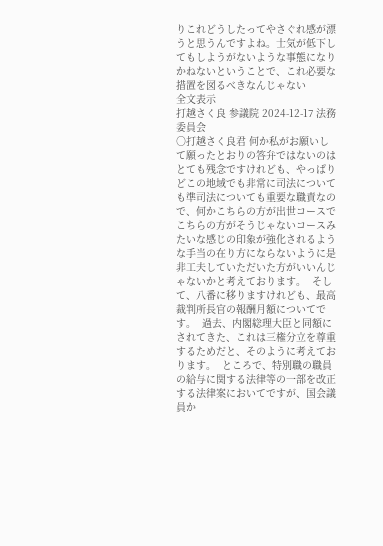りこれどうしたってやさぐれ感が漂うと思うんですよね。士気が低下してもしようがないような事態になりかねないということで、これ必要な措置を図るべきなんじゃない
全文表示
打越さく良 参議院 2024-12-17 法務委員会
○打越さく良君 何か私がお願いして願ったとおりの答弁ではないのはとても残念ですけれども、やっぱりどこの地域でも非常に司法についても準司法についても重要な職責なので、何かこちらの方が出世コースでこちらの方がそうじゃないコースみたいな感じの印象が強化されるような手当の在り方にならないように是非工夫していただいた方がいいんじゃないかと考えております。  そして、八番に移りますけれども、最高裁判所長官の報酬月額についてです。  過去、内閣総理大臣と同額にされてきた、これは三権分立を尊重するためだと、そのように考えております。  ところで、特別職の職員の給与に関する法律等の一部を改正する法律案においてですが、国会議員か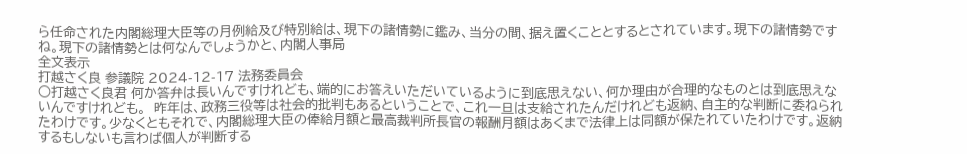ら任命された内閣総理大臣等の月例給及び特別給は、現下の諸情勢に鑑み、当分の間、据え置くこととするとされています。現下の諸情勢ですね。現下の諸情勢とは何なんでしょうかと、内閣人事局
全文表示
打越さく良 参議院 2024-12-17 法務委員会
○打越さく良君 何か答弁は長いんですけれども、端的にお答えいただいているように到底思えない、何か理由が合理的なものとは到底思えないんですけれども。  昨年は、政務三役等は社会的批判もあるということで、これ一旦は支給されたんだけれども返納、自主的な判断に委ねられたわけです。少なくともそれで、内閣総理大臣の俸給月額と最高裁判所長官の報酬月額はあくまで法律上は同額が保たれていたわけです。返納するもしないも言わば個人が判断する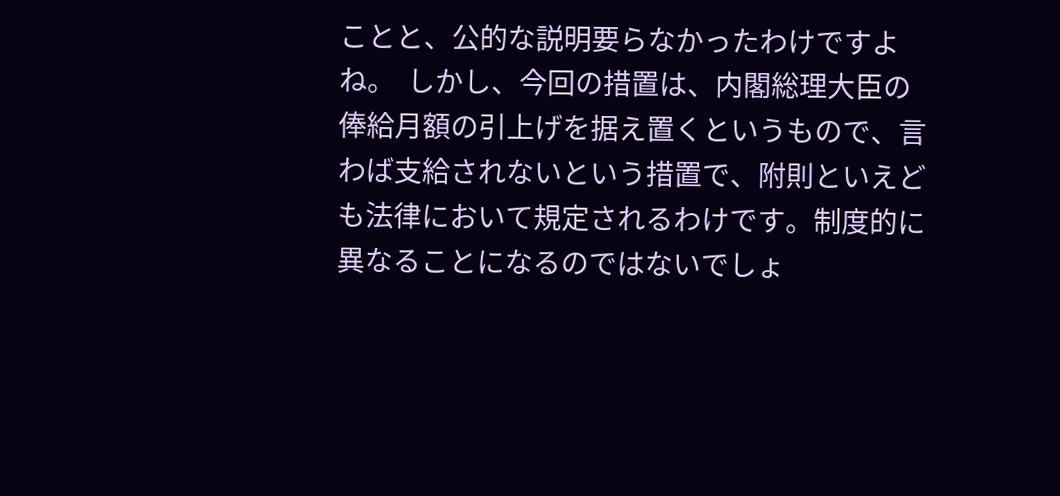ことと、公的な説明要らなかったわけですよね。  しかし、今回の措置は、内閣総理大臣の俸給月額の引上げを据え置くというもので、言わば支給されないという措置で、附則といえども法律において規定されるわけです。制度的に異なることになるのではないでしょ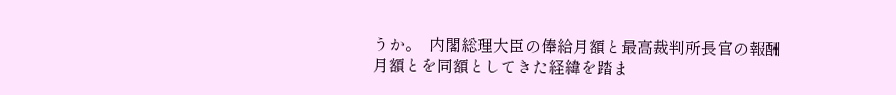うか。  内閣総理大臣の俸給月額と最高裁判所長官の報酬月額とを同額としてきた経緯を踏ま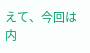えて、今回は内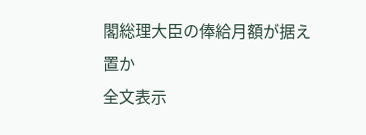閣総理大臣の俸給月額が据え置か
全文表示